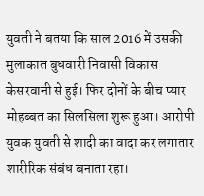युवती ने बतया कि साल 2016 में उसकी मुलाकात बुधवारी निवासी विकास केसरवानी से हुई। फिर दोनों के बीच प्यार मोहब्बत का सिलसिला शुरू हुआ। आरोपी युवक युवती से शादी का वादा कर लगातार शारीरिक संबंध बनाता रहा।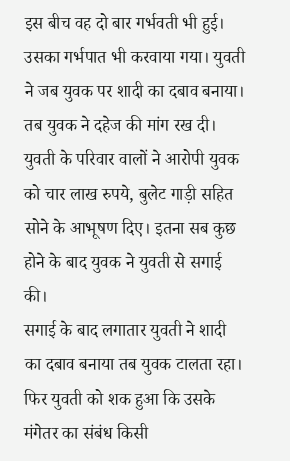इस बीच वह दो बार गर्भवती भी हुई। उसका गर्भपात भी करवाया गया। युवती ने जब युवक पर शादी का दबाव बनाया। तब युवक ने दहेज की मांग रख दी। युवती के परिवार वालों ने आरोपी युवक को चार लाख रुपये, बुलेट गाड़ी सहित सोने के आभूषण दिए। इतना सब कुछ होने के बाद युवक ने युवती से सगाई की।
सगाई के बाद लगातार युवती ने शादी का दबाव बनाया तब युवक टालता रहा। फिर युवती को शक हुआ कि उसके मंगेतर का संबंध किसी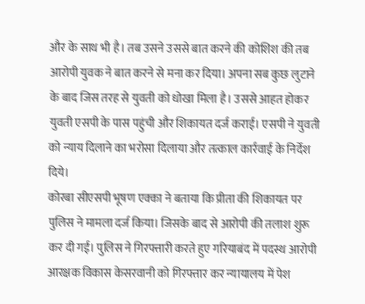और के साथ भी है। तब उसने उससे बात करने की कोशिश की तब आरोपी युवक ने बात करने से मना कर दिया। अपना सब कुछ लुटाने के बाद जिस तरह से युवती को धोखा मिला है। उससे आहत होकर युवती एसपी के पास पहुंची और शिकायत दर्ज कराई। एसपी ने युवती को न्याय दिलाने का भरोसा दिलाया और तत्काल कार्रवाई के निर्देश दिये।
कोरबा सीएसपी भूषण एक्का ने बताया कि प्रीता की शिकायत पर पुलिस ने मामला दर्ज किया। जिसके बाद से आरोपी की तलाश शुरू कर दी गई। पुलिस ने गिरफ्तारी करते हुए गरियाबंद में पदस्थ आरोपी आरक्षक विकास केसरवानी को गिरफ्तार कर न्यायालय में पेश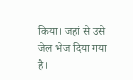किया। जहां से उसे जेल भेज दिया गया है।